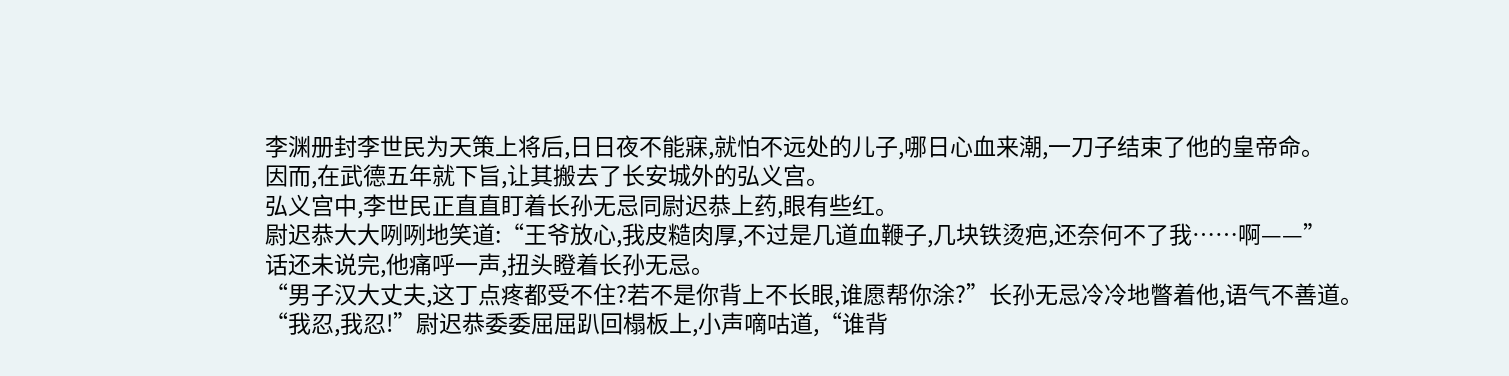李渊册封李世民为天策上将后,日日夜不能寐,就怕不远处的儿子,哪日心血来潮,一刀子结束了他的皇帝命。
因而,在武德五年就下旨,让其搬去了长安城外的弘义宫。
弘义宫中,李世民正直直盯着长孙无忌同尉迟恭上药,眼有些红。
尉迟恭大大咧咧地笑道:“王爷放心,我皮糙肉厚,不过是几道血鞭子,几块铁烫疤,还奈何不了我……啊——”
话还未说完,他痛呼一声,扭头瞪着长孙无忌。
“男子汉大丈夫,这丁点疼都受不住?若不是你背上不长眼,谁愿帮你涂?”长孙无忌冷冷地瞥着他,语气不善道。
“我忍,我忍!”尉迟恭委委屈屈趴回榻板上,小声嘀咕道,“谁背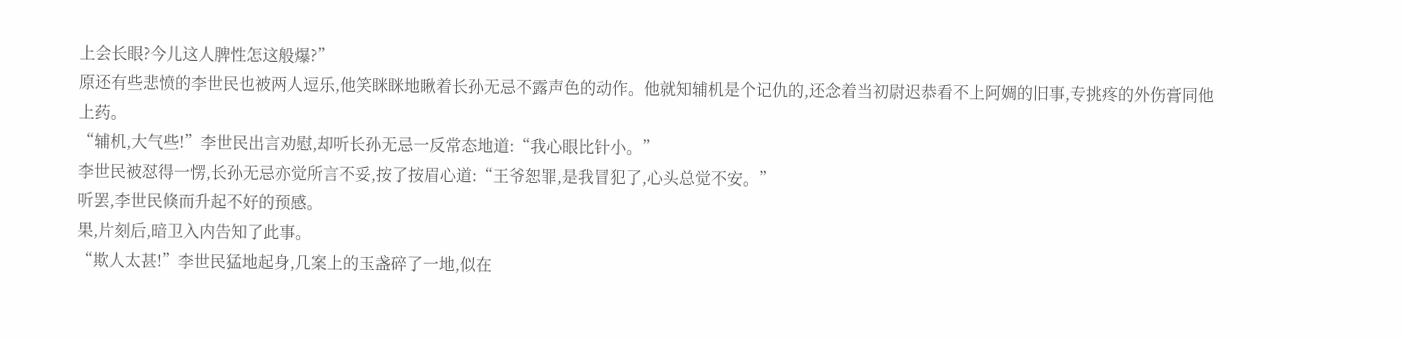上会长眼?今儿这人脾性怎这般爆?”
原还有些悲愤的李世民也被两人逗乐,他笑眯眯地瞅着长孙无忌不露声色的动作。他就知辅机是个记仇的,还念着当初尉迟恭看不上阿婤的旧事,专挑疼的外伤膏同他上药。
“辅机,大气些!”李世民出言劝慰,却听长孙无忌一反常态地道:“我心眼比针小。”
李世民被怼得一愣,长孙无忌亦觉所言不妥,按了按眉心道:“王爷恕罪,是我冒犯了,心头总觉不安。”
听罢,李世民倏而升起不好的预感。
果,片刻后,暗卫入内告知了此事。
“欺人太甚!”李世民猛地起身,几案上的玉盏碎了一地,似在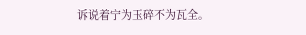诉说着宁为玉碎不为瓦全。